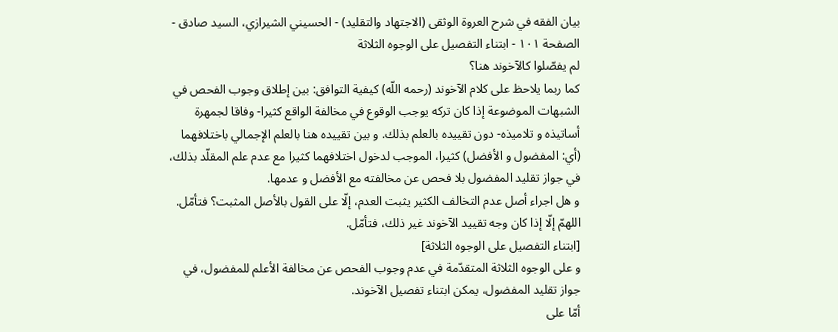بيان الفقه في شرح العروة الوثقى (الاجتهاد والتقليد) - الحسيني الشيرازي، السيد صادق - الصفحة ١٠١ - ابتناء التفصيل على الوجوه الثلاثة
لم يفصّلوا كالآخوند هنا؟
كما ربما يلاحظ على كلام الآخوند (رحمه اللّه) كيفية التوافق: بين إطلاق وجوب الفحص في الشبهات الموضوعة إذا كان تركه يوجب الوقوع في مخالفة الواقع كثيرا- وفاقا لجمهرة أساتيذه و تلاميذه- دون تقييده بالعلم بذلك. و بين تقييده هنا بالعلم الإجمالي باختلافهما (أي: المفضول و الأفضل) كثيرا، الموجب لدخول اختلافهما كثيرا مع عدم علم المقلّد بذلك، في جواز تقليد المفضول بلا فحص عن مخالفته مع الأفضل و عدمها.
و هل اجراء أصل عدم التخالف الكثير يثبت العدم، إلّا على القول بالأصل المثبت؟ فتأمّل.
اللهمّ إلّا إذا كان وجه تقييد الآخوند غير ذلك، فتأمّل.
[ابتناء التفصيل على الوجوه الثلاثة]
و على الوجوه الثلاثة المتقدّمة في عدم وجوب الفحص عن مخالفة الأعلم للمفضول، في جواز تقليد المفضول، يمكن ابتناء تفصيل الآخوند.
أمّا على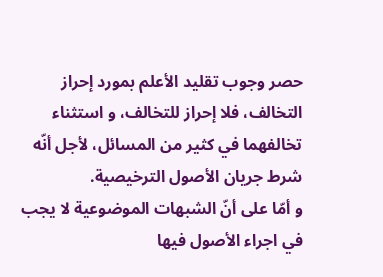حصر وجوب تقليد الأعلم بمورد إحراز التخالف، فلا إحراز للتخالف، و استثناء تخالفهما في كثير من المسائل، لأجل أنّه شرط جريان الأصول الترخيصية.
و أمّا على أنّ الشبهات الموضوعية لا يجب في اجراء الأصول فيها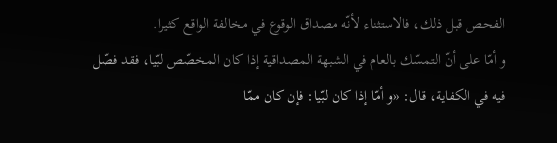الفحص قبل ذلك، فالاستثناء لأنّه مصداق الوقوع في مخالفة الواقع كثيرا.
و أمّا على أنّ التمسّك بالعام في الشبهة المصداقية إذا كان المخصّص لبّيا، فقد فصّل فيه في الكفاية، قال: «و أمّا إذا كان لبّيا: فإن كان ممّا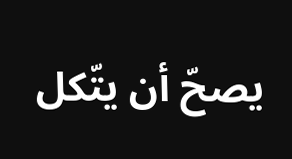يصحّ أن يتّكل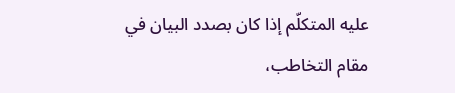عليه المتكلّم إذا كان بصدد البيان في مقام التخاطب،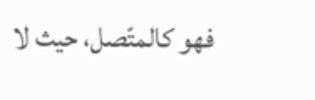فهو كالمتّصل، حيث لا